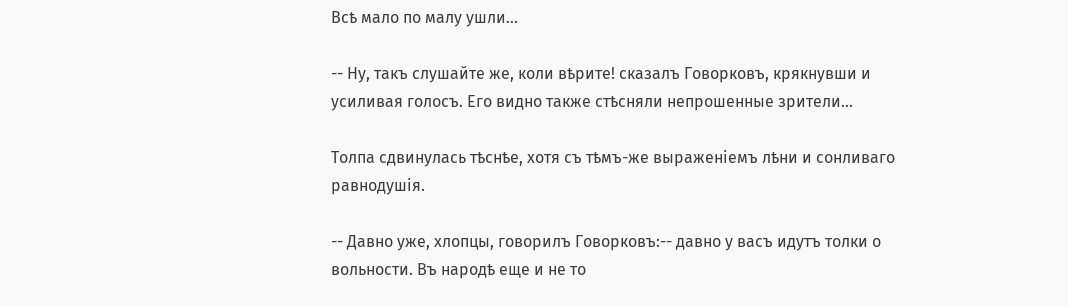Всѣ мало по малу ушли...

-- Ну, такъ слушайте же, коли вѣрите! сказалъ Говорковъ, крякнувши и усиливая голосъ. Его видно также стѣсняли непрошенные зрители...

Толпа сдвинулась тѣснѣе, хотя съ тѣмъ-же выраженіемъ лѣни и сонливаго равнодушія.

-- Давно уже, хлопцы, говорилъ Говорковъ:-- давно у васъ идутъ толки о вольности. Въ народѣ еще и не то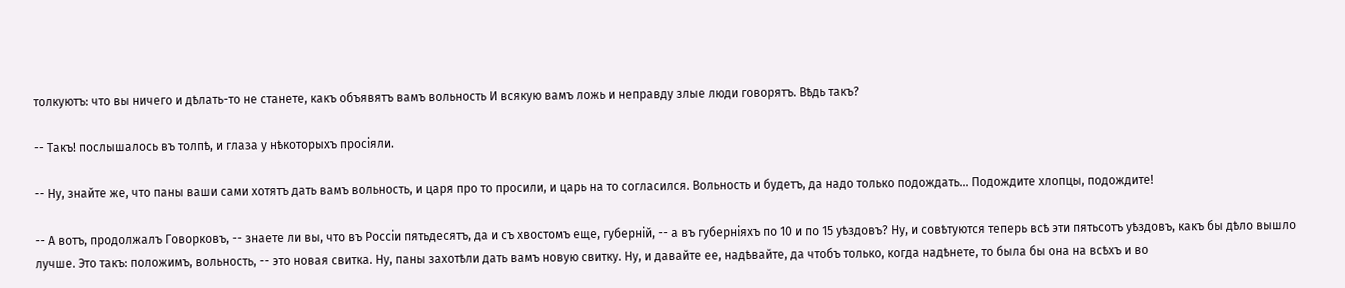толкуютъ: что вы ничего и дѣлать-то не станете, какъ объявятъ вамъ вольность И всякую вамъ ложь и неправду злые люди говорятъ. Вѣдь такъ?

-- Такъ! послышалось въ толпѣ, и глаза у нѣкоторыхъ просіяли.

-- Ну, знайте же, что паны ваши сами хотятъ дать вамъ вольность, и царя про то просили, и царь на то согласился. Вольность и будетъ, да надо только подождать... Подождите хлопцы, подождите!

-- А вотъ, продолжалъ Говорковъ, -- знаете ли вы, что въ Россіи пятьдесятъ, да и съ хвостомъ еще, губерній, -- а въ губерніяхъ по 10 и по 15 уѣздовъ? Ну, и совѣтуются теперь всѣ эти пятьсотъ уѣздовъ, какъ бы дѣло вышло лучше. Это такъ: положимъ, вольность, -- это новая свитка. Ну, паны захотѣли дать вамъ новую свитку. Ну, и давайте ее, надѣвайте, да чтобъ только, когда надѣнете, то была бы она на всѣхъ и во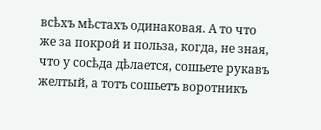всѣхъ мѣстахъ одинаковая. А то что же за покрой и польза, когда, не зная, что у сосѣда дѣлается, сошьете рукавъ желтый, а тотъ сошьетъ воротникъ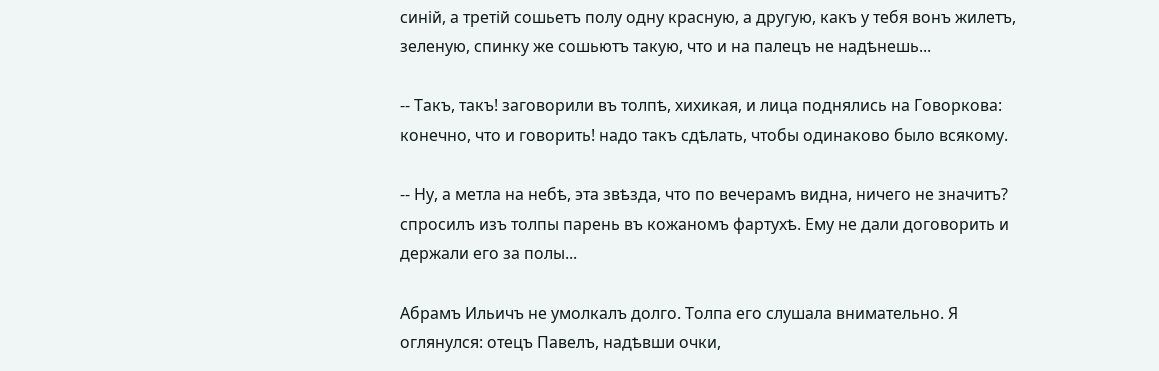синій, а третій сошьетъ полу одну красную, а другую, какъ у тебя вонъ жилетъ, зеленую, спинку же сошьютъ такую, что и на палецъ не надѣнешь...

-- Такъ, такъ! заговорили въ толпѣ, хихикая, и лица поднялись на Говоркова: конечно, что и говорить! надо такъ сдѣлать, чтобы одинаково было всякому.

-- Ну, а метла на небѣ, эта звѣзда, что по вечерамъ видна, ничего не значитъ? спросилъ изъ толпы парень въ кожаномъ фартухѣ. Ему не дали договорить и держали его за полы...

Абрамъ Ильичъ не умолкалъ долго. Толпа его слушала внимательно. Я оглянулся: отецъ Павелъ, надѣвши очки,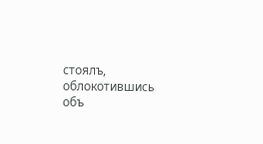стоялъ, облокотившись объ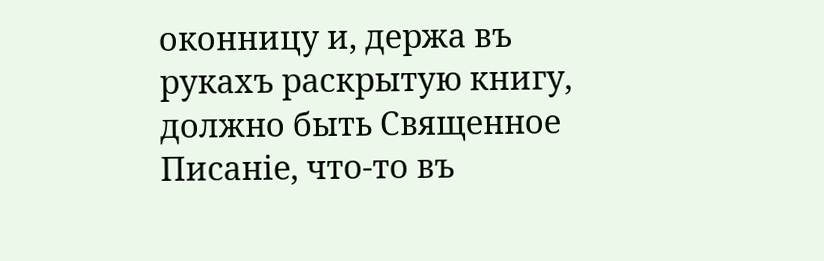оконницу и, держа въ рукахъ раскрытую книгу, должно быть Священное Писаніе, что-то въ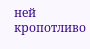ней кропотливо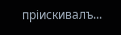пріискивалъ...